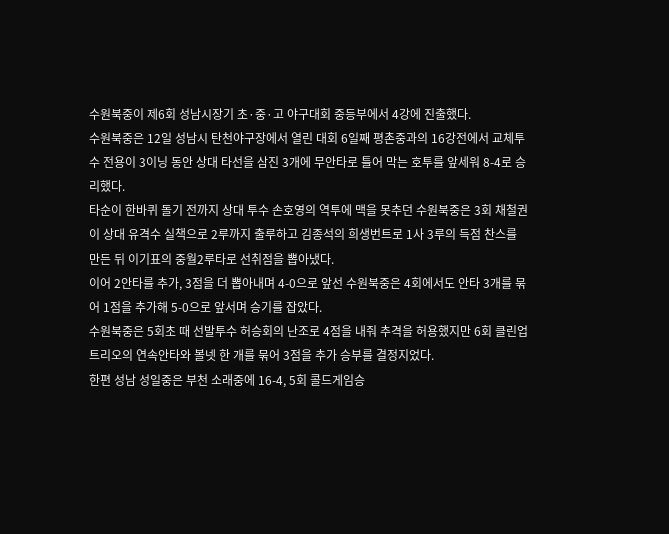수원북중이 제6회 성남시장기 초·중·고 야구대회 중등부에서 4강에 진출했다.
수원북중은 12일 성남시 탄천야구장에서 열린 대회 6일째 평촌중과의 16강전에서 교체투수 전용이 3이닝 동안 상대 타선을 삼진 3개에 무안타로 틀어 막는 호투를 앞세워 8-4로 승리했다.
타순이 한바퀴 돌기 전까지 상대 투수 손호영의 역투에 맥을 못추던 수원북중은 3회 채철권이 상대 유격수 실책으로 2루까지 출루하고 김종석의 희생번트로 1사 3루의 득점 찬스를 만든 뒤 이기표의 중월2루타로 선취점을 뽑아냈다.
이어 2안타를 추가, 3점을 더 뽑아내며 4-0으로 앞선 수원북중은 4회에서도 안타 3개를 묶어 1점을 추가해 5-0으로 앞서며 승기를 잡았다.
수원북중은 5회초 때 선발투수 허승회의 난조로 4점을 내줘 추격을 허용했지만 6회 클린업 트리오의 연속안타와 볼넷 한 개를 묶어 3점을 추가 승부를 결정지었다.
한편 성남 성일중은 부천 소래중에 16-4, 5회 콜드게임승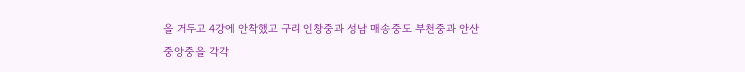을 거두고 4강에 안착했고 구리 인창중과 성남 매송중도 부천중과 안산 중앙중을 각각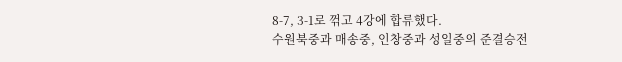8-7, 3-1로 꺾고 4강에 합류했다.
수원북중과 매송중, 인창중과 성일중의 준결승전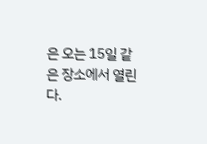은 오는 15일 같은 장소에서 열린다.